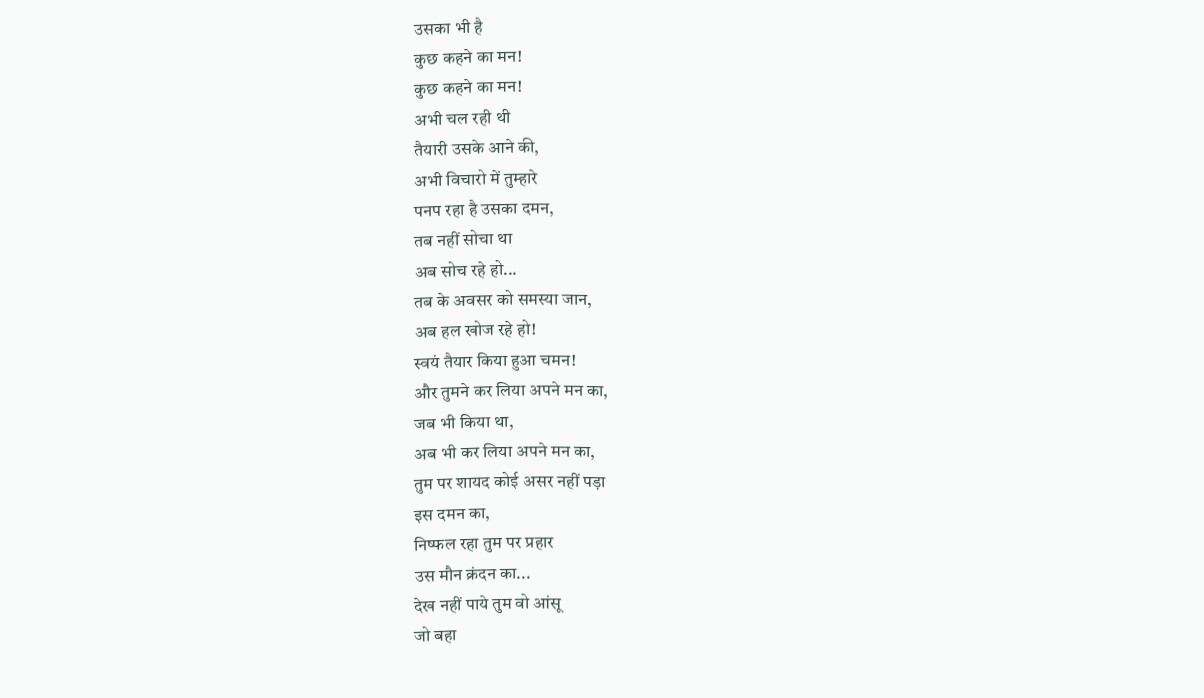उसका भी है
कुछ कहने का मन!
कुछ कहने का मन!
अभी चल रही थी
तैयारी उसके आने की,
अभी विचारो में तुम्हारे
पनप रहा है उसका दमन,
तब नहीं सोचा था
अब सोच रहे हो...
तब के अवसर को समस्या जान,
अब हल खोज रहे हो!
स्वयं तैयार किया हुआ चमन!
और तुमने कर लिया अपने मन का,
जब भी किया था,
अब भी कर लिया अपने मन का,
तुम पर शायद कोई असर नहीं पड़ा
इस दमन का,
निष्फल रहा तुम पर प्रहार
उस मौन क्रंदन का...
देख नहीं पाये तुम वो आंसू
जो बहा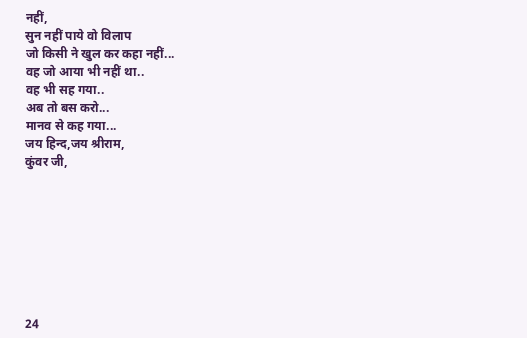नहीं,
सुन नहीं पाये वो विलाप
जो किसी ने खुल कर कहा नहीं...
वह जो आया भी नहीं था..
वह भी सह गया..
अब तो बस करो...
मानव से कह गया...
जय हिन्द,जय श्रीराम,
कुंवर जी,








24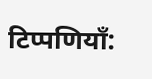टिप्पणियाँ: